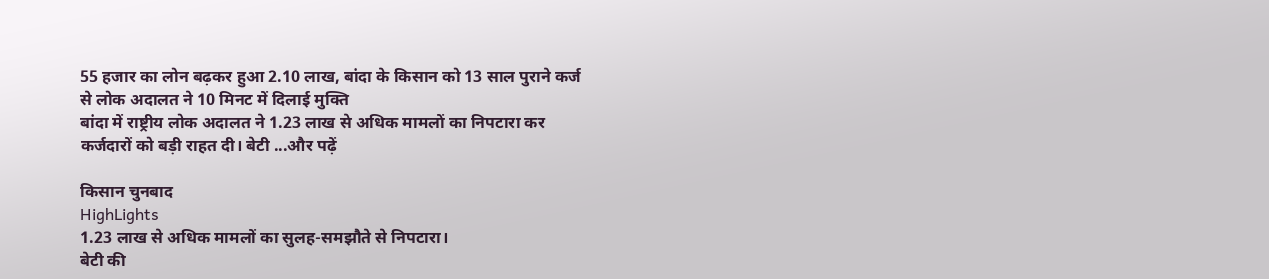55 हजार का लोन बढ़कर हुआ 2.10 लाख, बांदा के किसान को 13 साल पुराने कर्ज से लोक अदालत ने 10 मिनट में दिलाई मुक्ति
बांदा में राष्ट्रीय लोक अदालत ने 1.23 लाख से अधिक मामलों का निपटारा कर कर्जदारों को बड़ी राहत दी। बेटी ...और पढ़ें

किसान चुनबाद
HighLights
1.23 लाख से अधिक मामलों का सुलह-समझौते से निपटारा।
बेटी की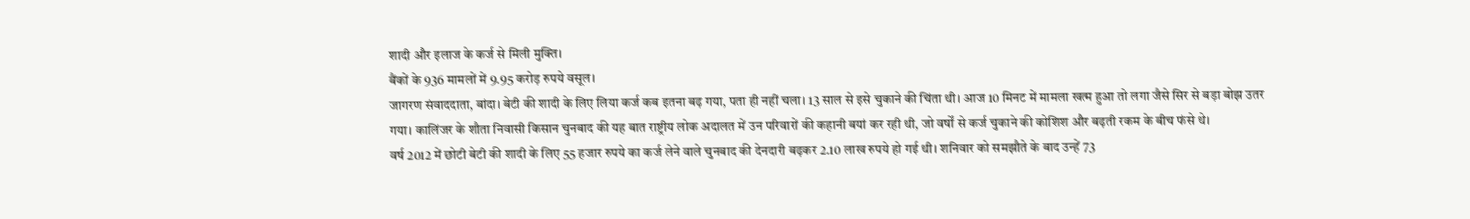शादी और इलाज के कर्ज से मिली मुक्ति।
बैंकों के 936 मामलों में 9.95 करोड़ रुपये वसूल।
जागरण संवाददाता, बांदा। बेटी की शादी के लिए लिया कर्ज कब इतना बढ़ गया, पता ही नहीं चला। 13 साल से इसे चुकाने की चिंता थी। आज 10 मिनट में मामला खत्म हुआ तो लगा जैसे सिर से बड़ा बोझ उतर गया। कालिंजर के शौता निवासी किसान चुनबाद की यह बात राष्ट्रीय लोक अदालत में उन परिवारों की कहानी बयां कर रही थी, जो वर्षों से कर्ज चुकाने की कोशिश और बढ़ती रकम के बीच फंसे थे।
वर्ष 2012 में छोटी बेटी की शादी के लिए 55 हजार रुपये का कर्ज लेने वाले चुनबाद की देनदारी बढ़कर 2.10 लाख रुपये हो गई थी। शनिवार को समझौते के बाद उन्हें 73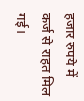हजार रुपये में कर्ज से राहत मिल गई।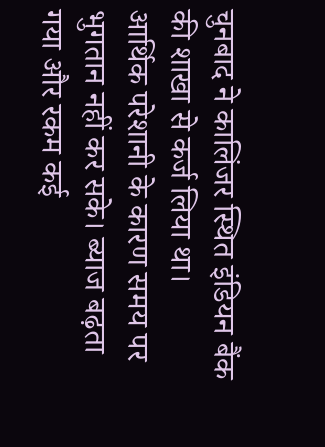चुनबाद ने कालिंजर स्थित इंडियन बैंक की शाखा से कर्ज लिया था।
आर्थिक परेशानी के कारण समय पर भुगतान नहीं कर सके। ब्याज बढ़ता गया और रकम कई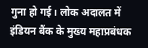गुना हो गई। लोक अदालत में इंडियन बैंक के मुख्य महाप्रबंधक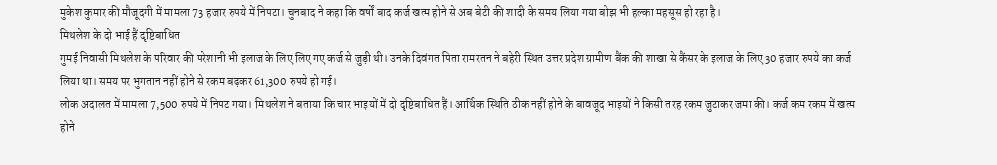मुकेश कुमार की मौजूदगी में मामला 73 हजार रुपये में निपटा। चुनबाद ने कहा कि वर्षों बाद कर्ज खत्म होने से अब बेटी की शादी के समय लिया गया बोझ भी हल्का महसूस हो रहा है।
मिथलेश के दो भाई हैं दृष्टिबाधित
गुमई निवासी मिथलेश के परिवार की परेशानी भी इलाज के लिए लिए गए कर्ज से जुड़ी थी। उनके दिवंगत पिता रामरतन ने बहेरी स्थित उत्तर प्रदेश ग्रामीण बैंक की शाखा से कैंसर के इलाज के लिए 30 हजार रुपये का कर्ज लिया था। समय पर भुगतान नहीं होने से रकम बढ़कर 61,300 रुपये हो गई।
लोक अदालत में मामला 7,500 रुपये में निपट गया। मिथलेश ने बताया कि चार भाइयों में दो दृष्टिबाधित हैं। आर्थिक स्थिति ठीक नहीं होने के बावजूद भाइयों ने किसी तरह रकम जुटाकर जमा की। कर्ज कम रकम में खत्म होने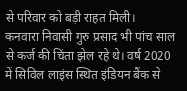से परिवार को बड़ी राहत मिली।
कनवारा निवासी गुरु प्रसाद भी पांच साल से कर्ज की चिंता झेल रहे थे। वर्ष 2020 में सिविल लाइंस स्थित इंडियन बैंक से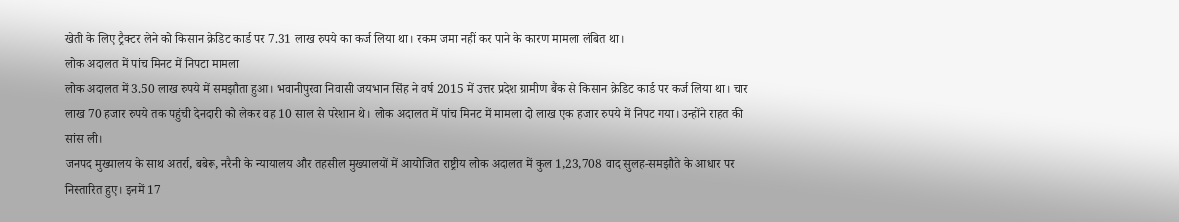खेती के लिए ट्रैक्टर लेने को किसान क्रेडिट कार्ड पर 7.31 लाख रुपये का कर्ज लिया था। रकम जमा नहीं कर पाने के कारण मामला लंबित था।
लोक अदालत में पांच मिनट में निपटा मामला
लोक अदालत में 3.50 लाख रुपये में समझौता हुआ। भवानीपुरवा निवासी जयभान सिंह ने वर्ष 2015 में उत्तर प्रदेश ग्रामीण बैंक से किसान क्रेडिट कार्ड पर कर्ज लिया था। चार लाख 70 हजार रुपये तक पहुंची देनदारी को लेकर वह 10 साल से परेशान थे। लोक अदालत में पांच मिनट में मामला दो लाख एक हजार रुपये में निपट गया। उन्होंने राहत की सांस ली।
जनपद मुख्यालय के साथ अतर्रा, बबेरू, नरैनी के न्यायालय और तहसील मुख्यालयों में आयोजित राष्ट्रीय लोक अदालत में कुल 1,23,708 वाद सुलह-समझौते के आधार पर निस्तारित हुए। इनमें 17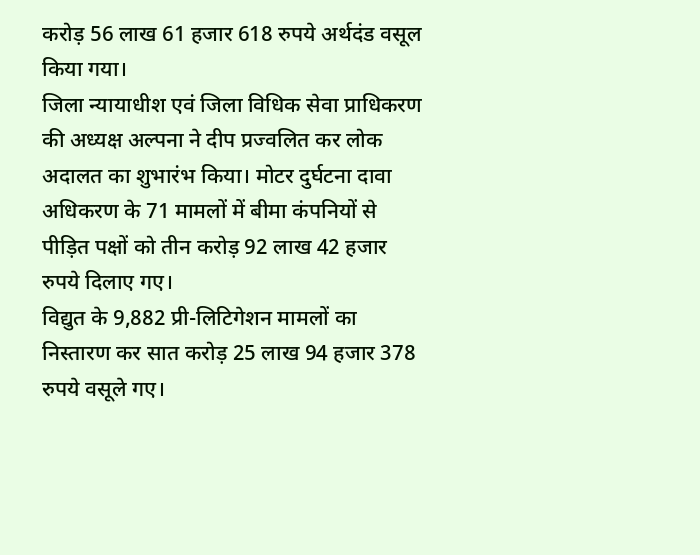करोड़ 56 लाख 61 हजार 618 रुपये अर्थदंड वसूल किया गया।
जिला न्यायाधीश एवं जिला विधिक सेवा प्राधिकरण की अध्यक्ष अल्पना ने दीप प्रज्वलित कर लोक अदालत का शुभारंभ किया। मोटर दुर्घटना दावा अधिकरण के 71 मामलों में बीमा कंपनियों से पीड़ित पक्षों को तीन करोड़ 92 लाख 42 हजार रुपये दिलाए गए।
विद्युत के 9,882 प्री-लिटिगेशन मामलों का निस्तारण कर सात करोड़ 25 लाख 94 हजार 378 रुपये वसूले गए।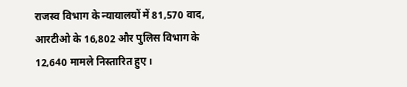राजस्व विभाग के न्यायालयों में 81,570 वाद, आरटीओ के 16,802 और पुलिस विभाग के 12,640 मामले निस्तारित हुए।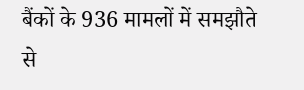बैंकों के 936 मामलों में समझौते से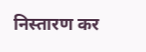निस्तारण कर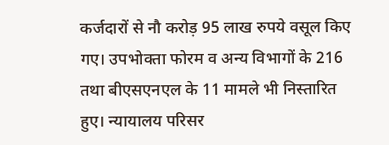कर्जदारों से नौ करोड़ 95 लाख रुपये वसूल किए गए। उपभोक्ता फोरम व अन्य विभागों के 216 तथा बीएसएनएल के 11 मामले भी निस्तारित हुए। न्यायालय परिसर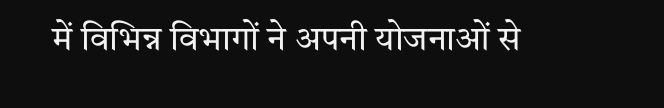में विभिन्न विभागों ने अपनी योजनाओं से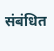संबंधित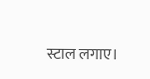स्टाल लगाए।